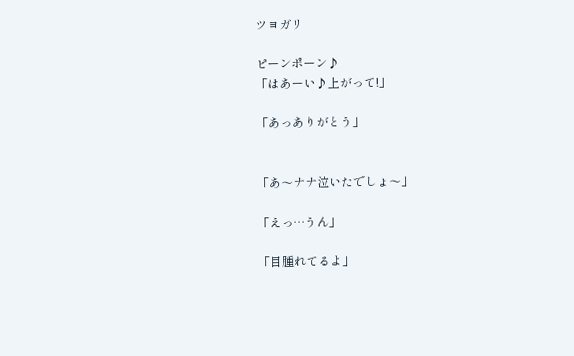ツヨガリ

ピーンポーン♪
「はあーい♪上がって!」

「あっありがとう」


「あ〜ナナ泣いたでしょ〜」

「えっ…うん」

「目腫れてるよ」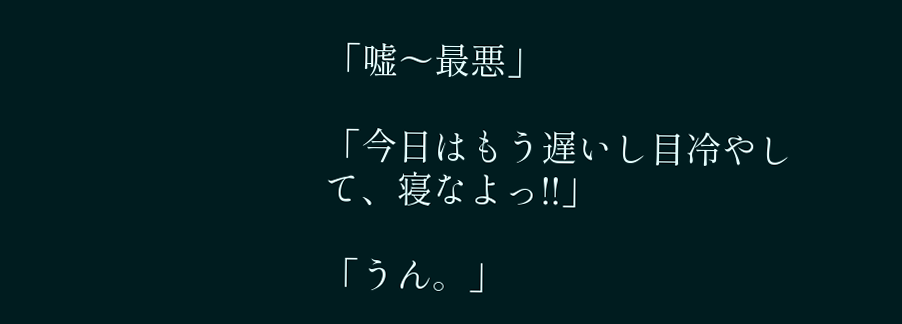「嘘〜最悪」

「今日はもう遅いし目冷やして、寝なよっ!!」

「うん。」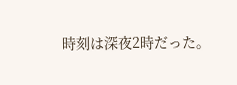時刻は深夜2時だった。